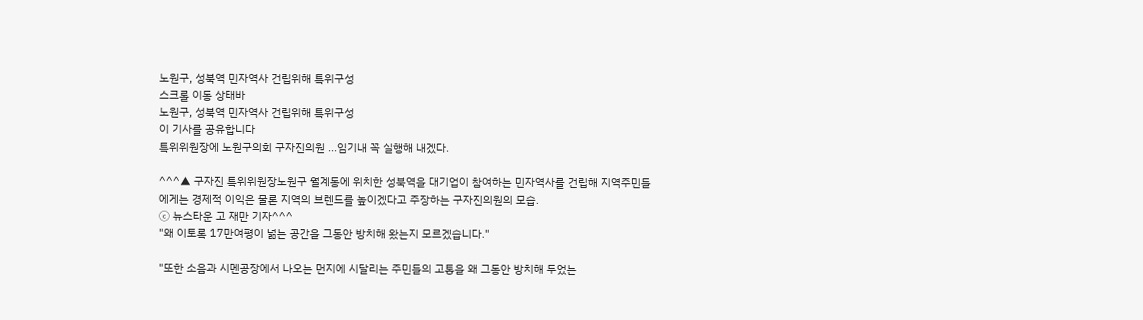노원구, 성북역 민자역사 건립위해 특위구성
스크롤 이동 상태바
노원구, 성북역 민자역사 건립위해 특위구성
이 기사를 공유합니다
특위위원장에 노원구의회 구자진의원 ...임기내 꼭 실행해 내겠다.

^^^▲ 구자진 특위위원장노원구 월계동에 위치한 성북역을 대기업이 참여하는 민자역사를 건립해 지역주민들에게는 경제적 이익은 물론 지역의 브렌드를 높이겠다고 주장하는 구자진의원의 모습.
ⓒ 뉴스타운 고 재만 기자^^^
"왜 이토록 17만여평이 넒는 공간을 그동안 방치해 왔는지 모르겠습니다."

"또한 소음과 시멘공장에서 나오는 먼지에 시달리는 주민들의 고통을 왜 그동안 방치해 두었는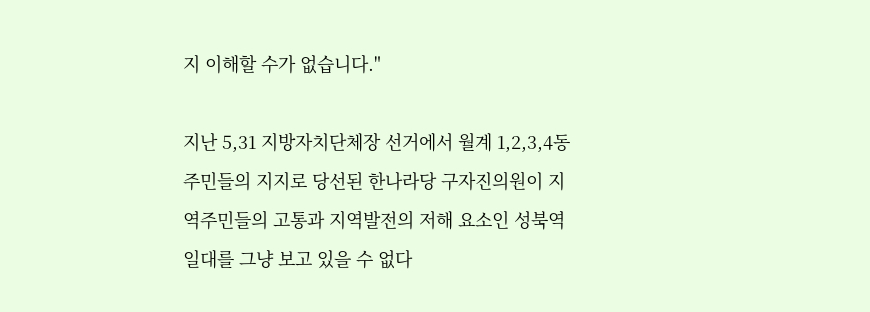지 이해할 수가 없습니다."

지난 5,31 지방자치단체장 선거에서 월계 1,2,3,4동 주민들의 지지로 당선된 한나라당 구자진의원이 지역주민들의 고통과 지역발전의 저해 요소인 성북역 일대를 그냥 보고 있을 수 없다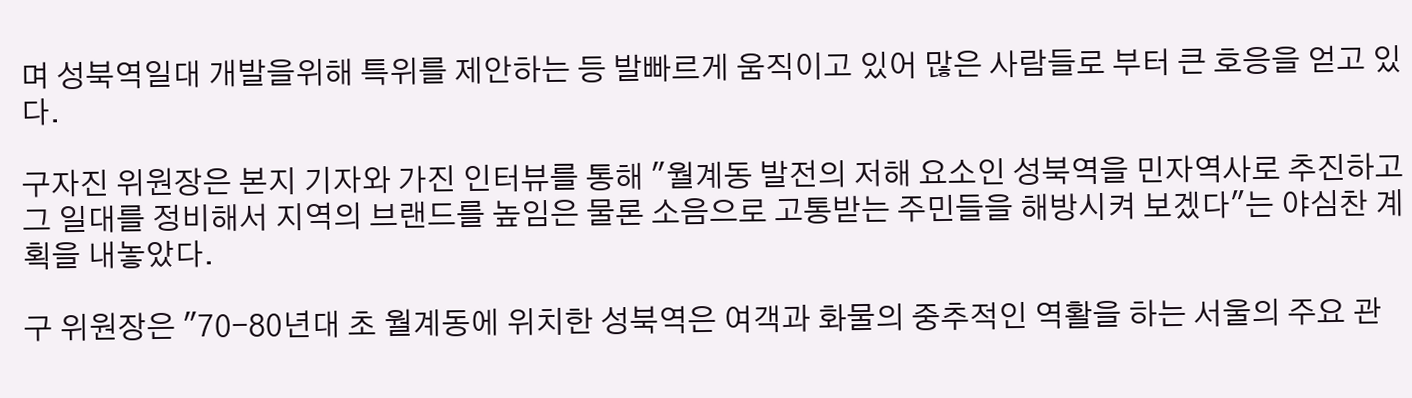며 성북역일대 개발을위해 특위를 제안하는 등 발빠르게 움직이고 있어 많은 사람들로 부터 큰 호응을 얻고 있다.

구자진 위원장은 본지 기자와 가진 인터뷰를 통해 "월계동 발전의 저해 요소인 성북역을 민자역사로 추진하고 그 일대를 정비해서 지역의 브랜드를 높임은 물론 소음으로 고통받는 주민들을 해방시켜 보겠다"는 야심찬 계획을 내놓았다.

구 위원장은 "70-80년대 초 월계동에 위치한 성북역은 여객과 화물의 중추적인 역활을 하는 서울의 주요 관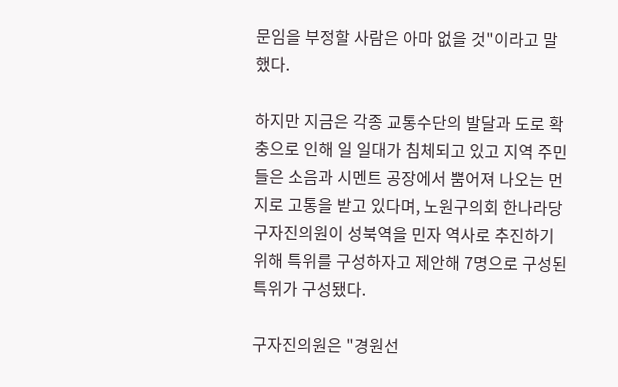문임을 부정할 사람은 아마 없을 것"이라고 말했다.

하지만 지금은 각종 교통수단의 발달과 도로 확충으로 인해 일 일대가 침체되고 있고 지역 주민들은 소음과 시멘트 공장에서 뿜어져 나오는 먼지로 고통을 받고 있다며, 노원구의회 한나라당 구자진의원이 성북역을 민자 역사로 추진하기위해 특위를 구성하자고 제안해 7명으로 구성된 특위가 구성됐다.

구자진의원은 "경원선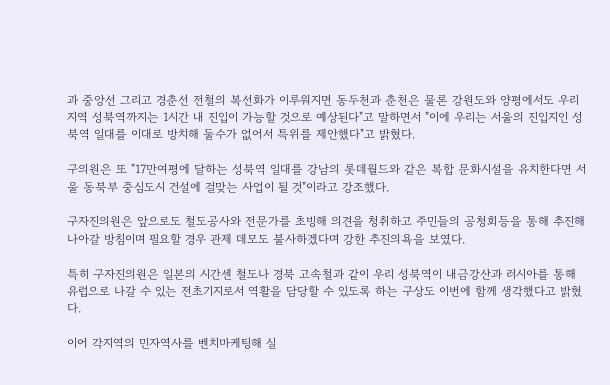과 중앙선 그리고 경춘선 전철의 복선화가 이루워지면 동두천과 춘천은 물론 강원도와 양평에서도 우리지역 성북역까지는 1시간 내 진입이 가능할 것으로 예상된다"고 말하면서 "이에 우리는 서울의 진입지인 성북역 일대를 이대로 방치해 둘수가 없어서 특위를 제안했다"고 밝혔다.

구의원은 또 "17만여평에 달하는 성북역 일대를 강남의 롯데월드와 같은 복합 문화시설을 유치한다면 서울 동북부 중심도시 건설에 걸맞는 사업이 될 것"이라고 강조했다.

구자진의원은 앞으로도 철도공사와 전문가를 초빙해 의견을 청취하고 주민들의 공청회등을 통해 추진해 나아갈 방침이며 필요할 경우 관제 데모도 불사하겠다며 강한 추진의욕을 보였다.

특히 구자진의원은 일본의 시간센 철도나 경북 고속철과 같이 우리 성북역이 내금강산과 러시아를 통해 유럽으로 나갈 수 있는 전초기지로서 역활을 담당할 수 있도록 하는 구상도 이번에 함께 생각했다고 밝혔다.

이어 각지역의 민자역사를 벤치마케팅해 실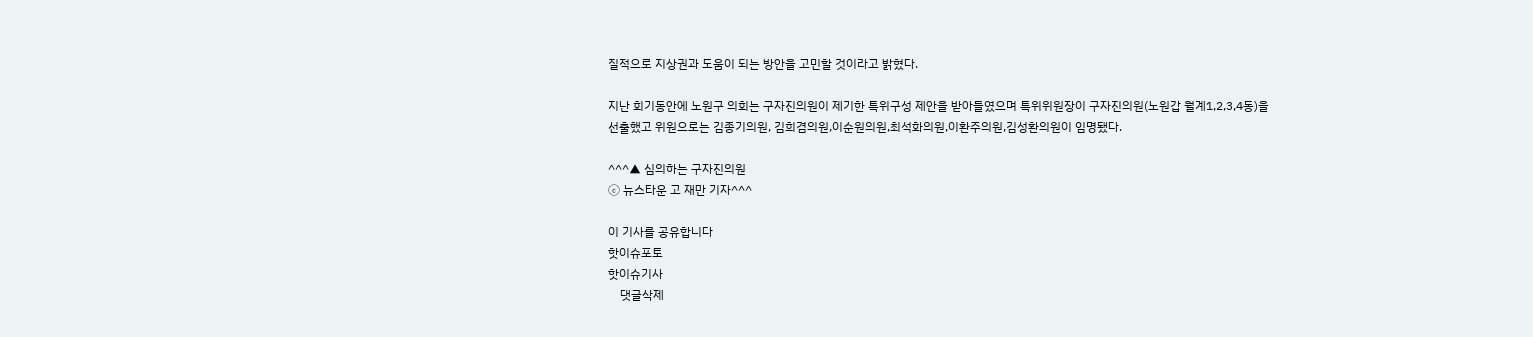질적으로 지상권과 도움이 되는 방안을 고민할 것이라고 밝혔다.

지난 회기동안에 노원구 의회는 구자진의원이 제기한 특위구성 제안을 받아들였으며 특위위원장이 구자진의원(노원갑 월계1,2,3,4동)을 선출했고 위원으로는 김종기의원, 김희겸의원,이순원의원,최석화의원,이환주의원,김성환의원이 임명됐다.

^^^▲ 심의하는 구자진의원
ⓒ 뉴스타운 고 재만 기자^^^

이 기사를 공유합니다
핫이슈포토
핫이슈기사
    댓글삭제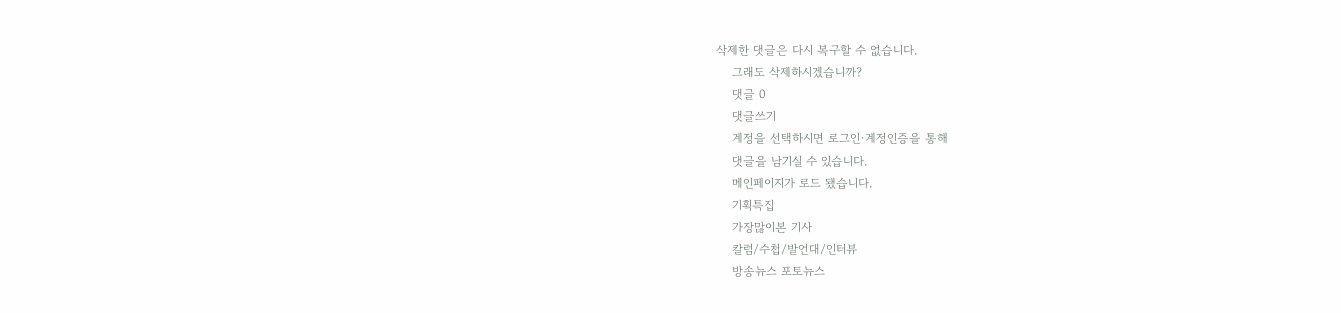삭제한 댓글은 다시 복구할 수 없습니다.
    그래도 삭제하시겠습니까?
    댓글 0
    댓글쓰기
    계정을 선택하시면 로그인·계정인증을 통해
    댓글을 남기실 수 있습니다.
    메인페이지가 로드 됐습니다.
    기획특집
    가장많이본 기사
    칼럼/수첩/발언대/인터뷰
    방송뉴스 포토뉴스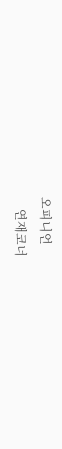오피니언
    연재코너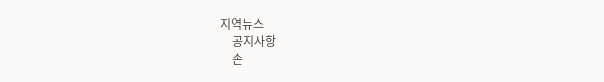지역뉴스
    공지사항
    손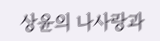상윤의 나사랑과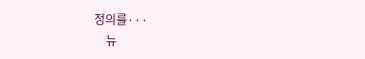정의를···
    뉴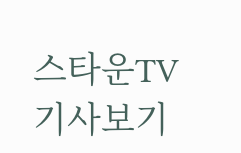스타운TV 기사보기